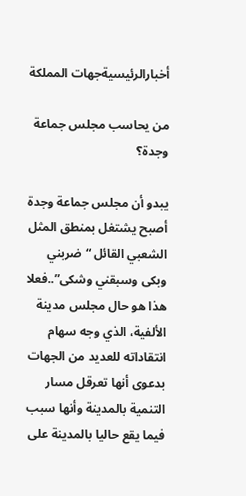أخبارالرئيسيةجهات المملكة

من يحاسب مجلس جماعة وجدة؟

يبدو أن مجلس جماعة وجدة أصبح يشتغل بمنطق المثل الشعبي القائل “ضربني وبكى وسبقني وشكى”..فعلا هذا هو حال مجلس مدينة الألفية، الذي وجه سهام انتقاداته للعديد من الجهات بدعوى أنها تعرقل مسار التنمية بالمدينة وأنها سبب فيما يقع حاليا بالمدينة على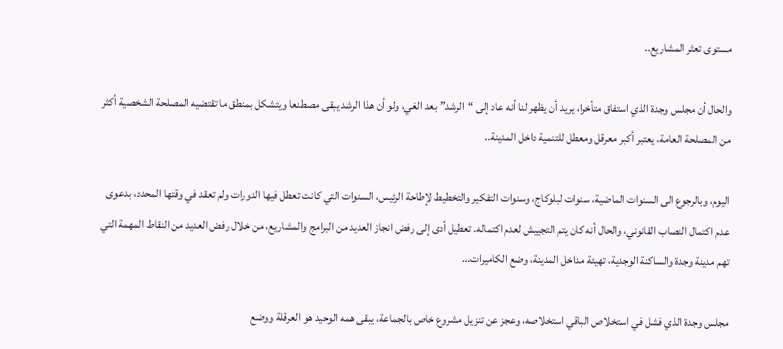مستوى تعثر المشاريع..

والحال أن مجلس وجدة الذي استفاق متأخرا، يريد أن يظهر لنا أنه عاد إلى “الرشد” بعد الغي، ولو أن هذا الرشد يبقى مصطنعا ويتشكل بمنطق ما تقتضيه المصلحة الشخصية أكثر من المصلحة العامة، يعتبر أكبر معرقل ومعطل للتنمية داخل المدينة..

اليوم، وبالرجوع الى السنوات الماضية، سنوات لبلوكاج، وسنوات التفكير والتخطيط لإطاحة الرئيس، السنوات التي كانت تعطل فيها الدورات ولم تعقد في وقتها المحدد، بدعوى عدم اكتمال النصاب القانوني، والحال أنه كان يتم التجييش لعدم اكتماله. تعطيل أدى إلى رفض انجاز العديد من البرامج والمشاريع، من خلال رفض العديد من النقاط المهمة التي تهم مدينة وجدة والساكنة الوجدية، تهيئة مداخل المدينة، وضع الكاميرات…

مجلس وجدة الذي فشل في استخلاص الباقي استخلاصه، وعجز عن تنزيل مشروع خاص بالجماعة، يبقى همه الوحيد هو العرقلة ووضع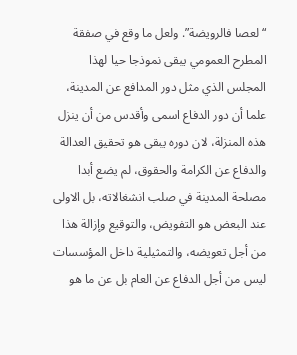“لعصا فالرويضة”. ولعل ما وقع في صفقة المطرح العمومي يبقى نموذجا حيا لهذا المجلس الذي مثل دور المدافع عن المدينة، علما أن دور الدفاع اسمى وأقدس من أن ينزل هذه المنزلة، لان دوره يبقى هو تحقيق العدالة والدفاع عن الكرامة والحقوق، لم يضع أبدا مصلحة المدينة في صلب انشغالاته، بل الاولى عند البعض هو التفويض، والتوقيع وإزالة هذا من أجل تعويضه، والتمثيلية داخل المؤسسات ليس من أجل الدفاع عن العام بل عن ما هو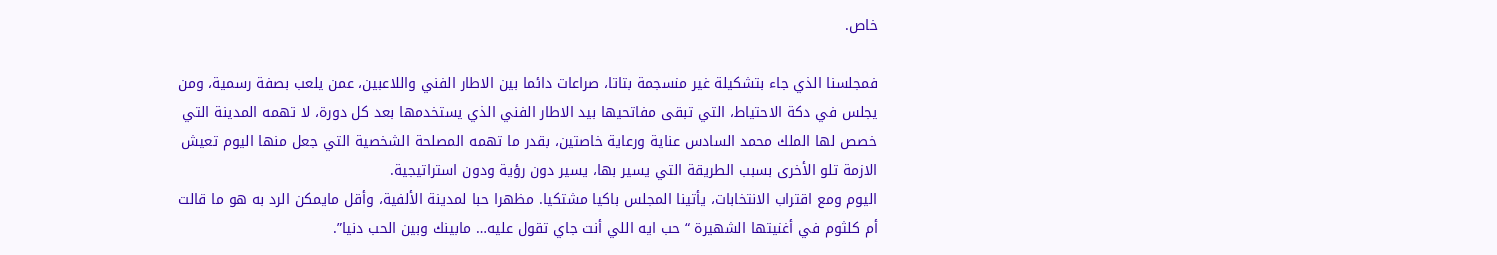خاص.

فمجلسنا الذي جاء بتشكيلة غير منسجمة بتاتا، صراعات دائما بين الاطار الفني واللاعبين، عمن يلعب بصفة رسمية، ومن يجلس في دكة الاحتياط، التي تبقى مفاتحيها بيد الاطار الفني الذي يستخدمها بعد كل دورة، لا تهمه المدينة التي خصص لها الملك محمد السادس عناية ورعاية خاصتين، بقدر ما تهمه المصلحة الشخصية التي جعل منها اليوم تعيش الازمة تلو الأخرى بسبب الطريقة التي يسير بها، يسير دون رؤية ودون استراتيجية.
اليوم ومع اقتراب الانتخابات، يأتينا المجلس باكيا مشتكيا. مظهرا حبا لمدينة الألفية، وأقل مايمكن الرد به هو ما قالت أم كلثوم في أغنيتها الشهيرة “حب ايه اللي أنت جاي تقول عليه… مابينك وبين الحب دنيا”.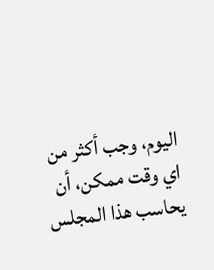اليوم، وجب أكثر من اي وقت ممكن، أن يحاسب هذا المجلس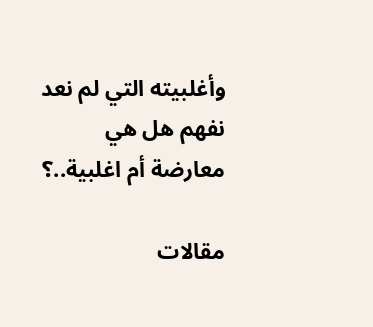وأغلبيته التي لم نعد نفهم هل هي معارضة أم اغلبية..؟

مقالات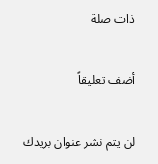ذات صلة

أضف تعليقاً

لن يتم نشر عنوان بريدك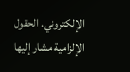الإلكتروني. الحقول الإلزامية مشار إليها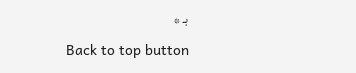بـ *

Back to top button